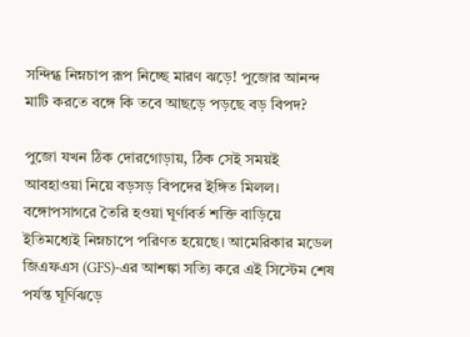সন্দিগ্ধ নিম্নচাপ রূপ নিচ্ছে মারণ ঝড়ে! পুজোর আনন্দ মাটি করতে বঙ্গে কি তবে আছড়ে পড়ছে বড় বিপদ?

পুজো যখন ঠিক দোরগোড়ায়, ঠিক সেই সময়ই আবহাওয়া নিয়ে বড়সড় বিপদের ইঙ্গিত মিলল। বঙ্গোপসাগরে তৈরি হওয়া ঘূর্ণাবর্ত শক্তি বাড়িয়ে ইতিমধ্যেই নিম্নচাপে পরিণত হয়েছে। আমেরিকার মডেল জিএফএস (GFS)-এর আশঙ্কা সত্যি করে এই সিস্টেম শেষ পর্যন্ত ঘূর্ণিঝড়ে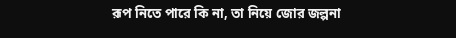রূপ নিতে পারে কি না, তা নিয়ে জোর জল্পনা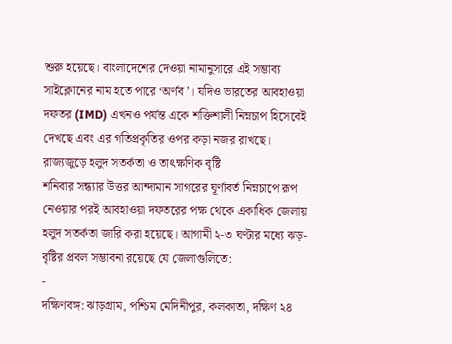শুরু হয়েছে। বাংলাদেশের দেওয়া নামানুসারে এই সম্ভাব্য সাইক্লোনের নাম হতে পারে ‘অর্ণব’। যদিও ভারতের আবহাওয়া দফতর (IMD) এখনও পর্যন্ত একে শক্তিশালী নিম্নচাপ হিসেবেই দেখছে এবং এর গতিপ্রকৃতির ওপর কড়া নজর রাখছে।
রাজ্যজুড়ে হলুদ সতর্কতা ও তাৎক্ষণিক বৃষ্টি
শনিবার সন্ধ্যার উত্তর আন্দামান সাগরের ঘূর্ণাবর্ত নিম্নচাপে রূপ নেওয়ার পরই আবহাওয়া দফতরের পক্ষ থেকে একাধিক জেলায় হলুদ সতর্কতা জারি করা হয়েছে। আগামী ২-৩ ঘণ্টার মধ্যে ঝড়-বৃষ্টির প্রবল সম্ভাবনা রয়েছে যে জেলাগুলিতে:
-
দক্ষিণবঙ্গ: ঝাড়গ্রাম, পশ্চিম মেদিনীপুর, কলকাতা, দক্ষিণ ২৪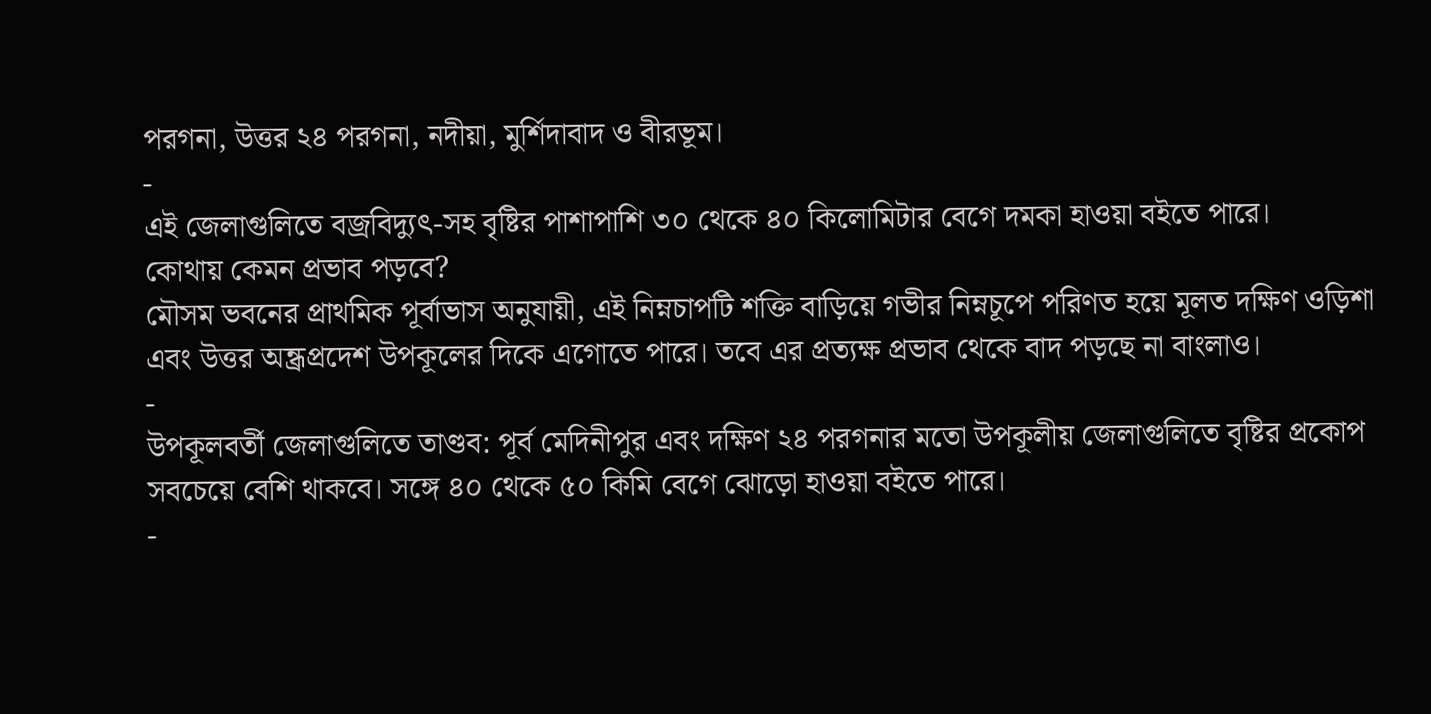পরগনা, উত্তর ২৪ পরগনা, নদীয়া, মুর্শিদাবাদ ও বীরভূম।
-
এই জেলাগুলিতে বজ্রবিদ্যুৎ-সহ বৃষ্টির পাশাপাশি ৩০ থেকে ৪০ কিলোমিটার বেগে দমকা হাওয়া বইতে পারে।
কোথায় কেমন প্রভাব পড়বে?
মৌসম ভবনের প্রাথমিক পূর্বাভাস অনুযায়ী, এই নিম্নচাপটি শক্তি বাড়িয়ে গভীর নিম্নচূপে পরিণত হয়ে মূলত দক্ষিণ ওড়িশা এবং উত্তর অন্ধ্রপ্রদেশ উপকূলের দিকে এগোতে পারে। তবে এর প্রত্যক্ষ প্রভাব থেকে বাদ পড়ছে না বাংলাও।
-
উপকূলবর্তী জেলাগুলিতে তাণ্ডব: পূর্ব মেদিনীপুর এবং দক্ষিণ ২৪ পরগনার মতো উপকূলীয় জেলাগুলিতে বৃষ্টির প্রকোপ সবচেয়ে বেশি থাকবে। সঙ্গে ৪০ থেকে ৫০ কিমি বেগে ঝোড়ো হাওয়া বইতে পারে।
-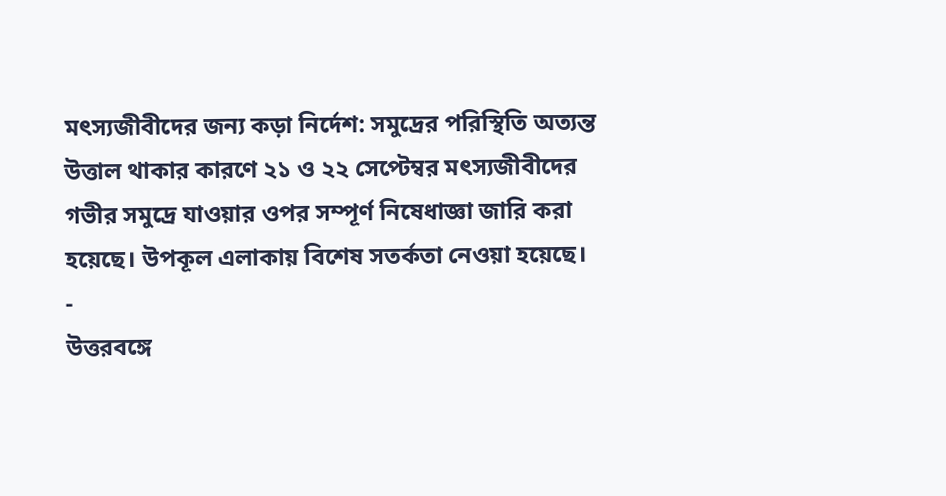মৎস্যজীবীদের জন্য কড়া নির্দেশ: সমুদ্রের পরিস্থিতি অত্যন্ত উত্তাল থাকার কারণে ২১ ও ২২ সেপ্টেম্বর মৎস্যজীবীদের গভীর সমুদ্রে যাওয়ার ওপর সম্পূর্ণ নিষেধাজ্ঞা জারি করা হয়েছে। উপকূল এলাকায় বিশেষ সতর্কতা নেওয়া হয়েছে।
-
উত্তরবঙ্গে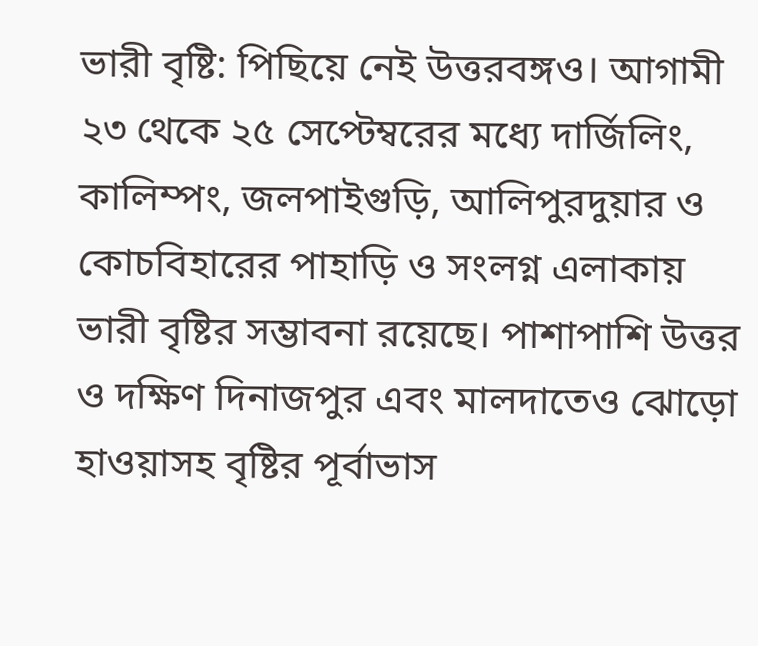ভারী বৃষ্টি: পিছিয়ে নেই উত্তরবঙ্গও। আগামী ২৩ থেকে ২৫ সেপ্টেম্বরের মধ্যে দার্জিলিং, কালিম্পং, জলপাইগুড়ি, আলিপুরদুয়ার ও কোচবিহারের পাহাড়ি ও সংলগ্ন এলাকায় ভারী বৃষ্টির সম্ভাবনা রয়েছে। পাশাপাশি উত্তর ও দক্ষিণ দিনাজপুর এবং মালদাতেও ঝোড়ো হাওয়াসহ বৃষ্টির পূর্বাভাস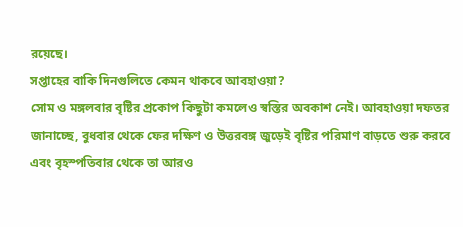রয়েছে।
সপ্তাহের বাকি দিনগুলিতে কেমন থাকবে আবহাওয়া?
সোম ও মঙ্গলবার বৃষ্টির প্রকোপ কিছুটা কমলেও স্বস্তির অবকাশ নেই। আবহাওয়া দফতর জানাচ্ছে, বুধবার থেকে ফের দক্ষিণ ও উত্তরবঙ্গ জুড়েই বৃষ্টির পরিমাণ বাড়তে শুরু করবে এবং বৃহস্পতিবার থেকে তা আরও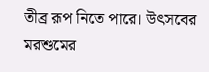তীব্র রূপ নিতে পারে। উৎসবের মরশুমের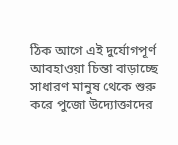ঠিক আগে এই দুর্যোগপূর্ণ আবহাওয়া চিন্তা বাড়াচ্ছে সাধারণ মানুষ থেকে শুরু করে পুজো উদ্যোক্তাদের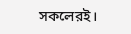সকলেরই।